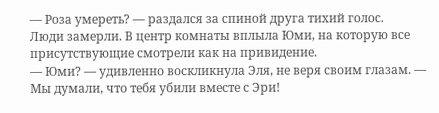— Роза умереть? — раздался за спиной друга тихий голос.
Люди замерли. В центр комнаты вплыла Юми, на которую все присутствующие смотрели как на привидение.
— Юми? — удивленно воскликнула Эля, не веря своим глазам. — Мы думали, что тебя убили вместе с Эри!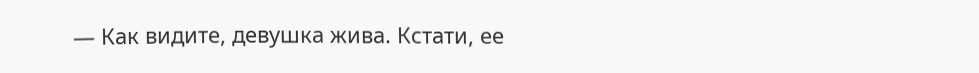— Как видите, девушка жива. Кстати, ее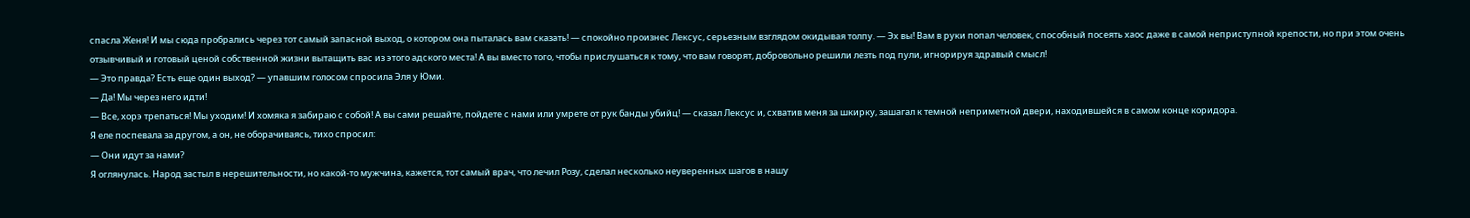спасла Женя! И мы сюда пробрались через тот самый запасной выход, о котором она пыталась вам сказать! — спокойно произнес Лексус, серьезным взглядом окидывая толпу. — Эх вы! Вам в руки попал человек, способный посеять хаос даже в самой неприступной крепости, но при этом очень отзывчивый и готовый ценой собственной жизни вытащить вас из этого адского места! А вы вместо того, чтобы прислушаться к тому, что вам говорят, добровольно решили лезть под пули, игнорируя здравый смысл!
— Это правда? Есть еще один выход? — упавшим голосом спросила Эля у Юми.
— Да! Мы через него идти!
— Все, хорэ трепаться! Мы уходим! И хомяка я забираю с собой! А вы сами решайте, пойдете с нами или умрете от рук банды убийц! — сказал Лексус и, схватив меня за шкирку, зашагал к темной неприметной двери, находившейся в самом конце коридора.
Я еле поспевала за другом, а он, не оборачиваясь, тихо спросил:
— Они идут за нами?
Я оглянулась. Народ застыл в нерешительности, но какой-то мужчина, кажется, тот самый врач, что лечил Розу, сделал несколько неуверенных шагов в нашу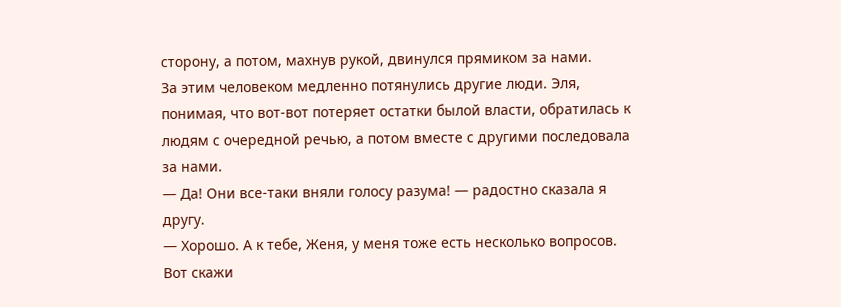сторону, а потом, махнув рукой, двинулся прямиком за нами.
За этим человеком медленно потянулись другие люди. Эля, понимая, что вот-вот потеряет остатки былой власти, обратилась к людям с очередной речью, а потом вместе с другими последовала за нами.
— Да! Они все-таки вняли голосу разума! — радостно сказала я другу.
— Хорошо. А к тебе, Женя, у меня тоже есть несколько вопросов. Вот скажи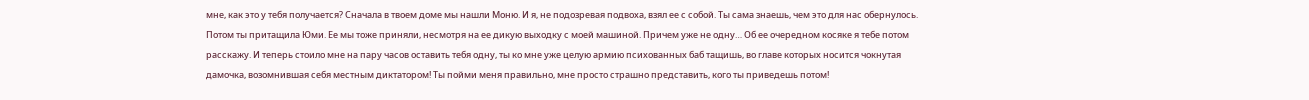мне, как это у тебя получается? Сначала в твоем доме мы нашли Моню. И я, не подозревая подвоха, взял ее с собой. Ты сама знаешь, чем это для нас обернулось. Потом ты притащила Юми. Ее мы тоже приняли, несмотря на ее дикую выходку с моей машиной. Причем уже не одну… Об ее очередном косяке я тебе потом расскажу. И теперь стоило мне на пару часов оставить тебя одну, ты ко мне уже целую армию психованных баб тащишь, во главе которых носится чокнутая дамочка, возомнившая себя местным диктатором! Ты пойми меня правильно, мне просто страшно представить, кого ты приведешь потом!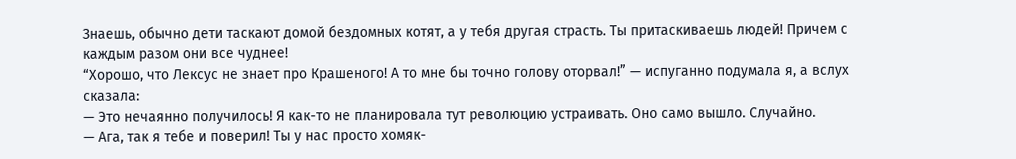Знаешь, обычно дети таскают домой бездомных котят, а у тебя другая страсть. Ты притаскиваешь людей! Причем с каждым разом они все чуднее!
“Хорошо, что Лексус не знает про Крашеного! А то мне бы точно голову оторвал!” — испуганно подумала я, а вслух сказала:
— Это нечаянно получилось! Я как-то не планировала тут революцию устраивать. Оно само вышло. Случайно.
— Ага, так я тебе и поверил! Ты у нас просто хомяк-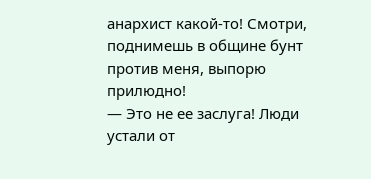анархист какой-то! Смотри, поднимешь в общине бунт против меня, выпорю прилюдно!
— Это не ее заслуга! Люди устали от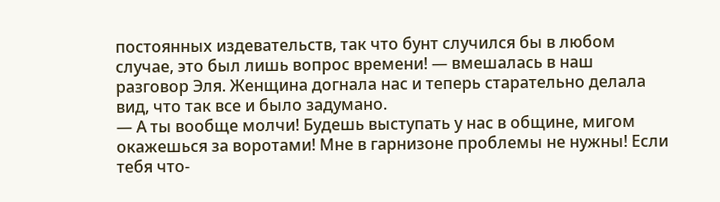постоянных издевательств, так что бунт случился бы в любом случае, это был лишь вопрос времени! — вмешалась в наш разговор Эля. Женщина догнала нас и теперь старательно делала вид, что так все и было задумано.
— А ты вообще молчи! Будешь выступать у нас в общине, мигом окажешься за воротами! Мне в гарнизоне проблемы не нужны! Если тебя что-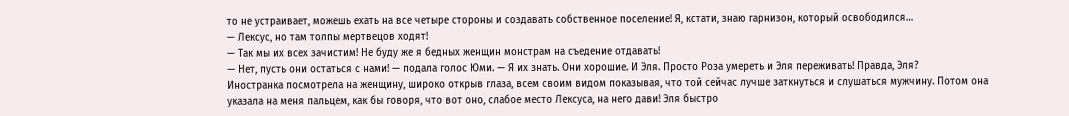то не устраивает, можешь ехать на все четыре стороны и создавать собственное поселение! Я, кстати, знаю гарнизон, который освободился…
— Лексус, но там толпы мертвецов ходят!
— Так мы их всех зачистим! Не буду же я бедных женщин монстрам на съедение отдавать!
— Нет, пусть они остаться с нами! — подала голос Юми. — Я их знать. Они хорошие. И Эля. Просто Роза умереть и Эля переживать! Правда, Эля?
Иностранка посмотрела на женщину, широко открыв глаза, всем своим видом показывая, что той сейчас лучше заткнуться и слушаться мужчину. Потом она указала на меня пальцем, как бы говоря, что вот оно, слабое место Лексуса, на него дави! Эля быстро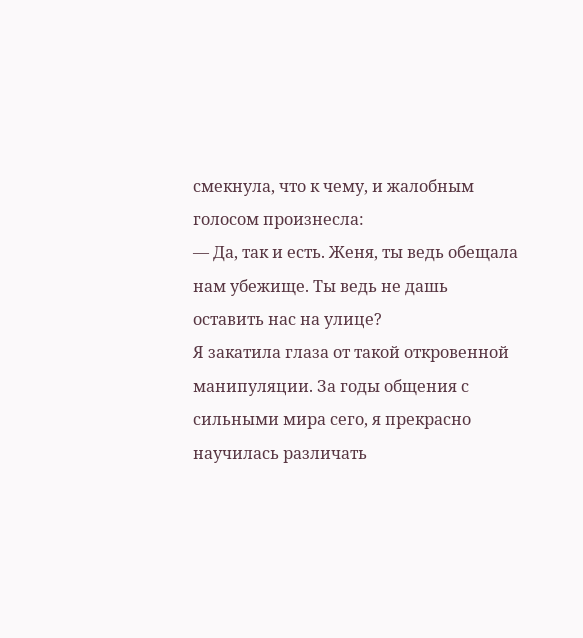смекнула, что к чему, и жалобным голосом произнесла:
— Да, так и есть. Женя, ты ведь обещала нам убежище. Ты ведь не дашь оставить нас на улице?
Я закатила глаза от такой откровенной манипуляции. За годы общения с сильными мира сего, я прекрасно научилась различать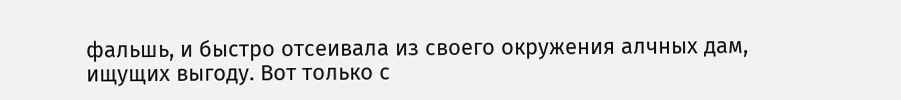фальшь, и быстро отсеивала из своего окружения алчных дам, ищущих выгоду. Вот только с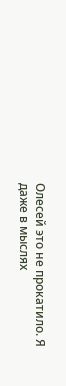Олесей это не прокатило. Я даже в мыслях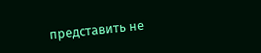представить не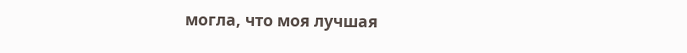могла, что моя лучшая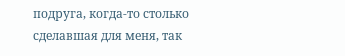подруга, когда-то столько сделавшая для меня, так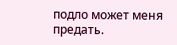подло может меня предать.